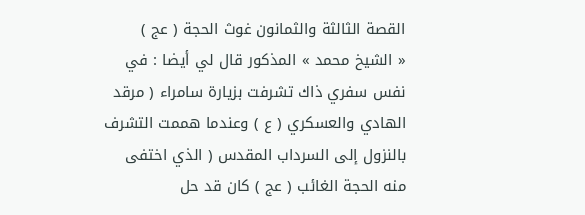القصة الثالثة والثمانون غوث الحجة ( عج )
« الشيخ محمد » المذكور قال لي أيضا : في نفس سفري ذاك تشرفت بزيارة سامراء ( مرقد الهادي والعسكري ( ع ) وعندما هممت التشرف بالنزول إلى السرداب المقدس ( الذي اختفى منه الحجة الغائب ( عج ) كان قد حل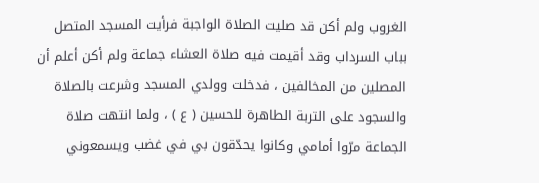الغروب ولم أكن قد صليت الصلاة الواجبة فرأيت المسجد المتصل بباب السرداب وقد أقيمت فيه صلاة العشاء جماعة ولم أكن أعلم أن المصلين من المخالفين ، فدخلت وولدي المسجد وشرعت بالصلاة والسجود على التربة الطاهرة للحسين ( ع ) ، ولما انتهت صلاة الجماعة مرّوا أمامي وكانوا يحدّقون بي في غضب ويسمعوني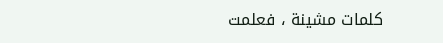كلمات مشينة ، فعلمت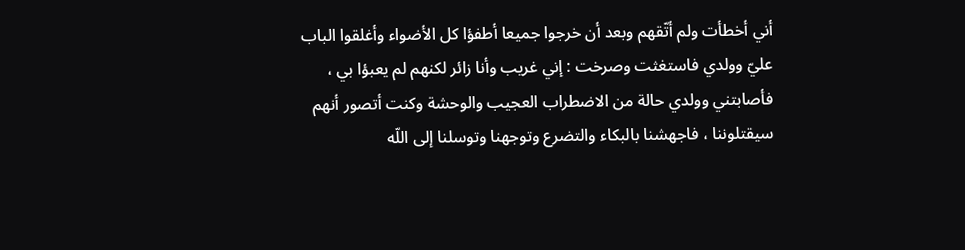أني أخطأت ولم أتّقهم وبعد أن خرجوا جميعا أطفؤا كل الأضواء وأغلقوا الباب عليّ وولدي فاستغثت وصرخت : إني غريب وأنا زائر لكنهم لم يعبؤا بي ، فأصابتني وولدي حالة من الاضطراب العجيب والوحشة وكنت أتصور أنهم سيقتلوننا ، فاجهشنا بالبكاء والتضرع وتوجهنا وتوسلنا إلى اللّه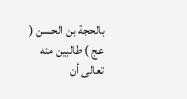بالحجة بن الحسن ( عج ) طالبين منه تعالى أن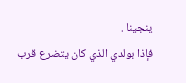ينجينا .
فإذا بولدي الذي كان يتضرع قرب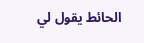الحائط يقول لي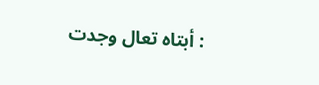: أبتاه تعال وجدت